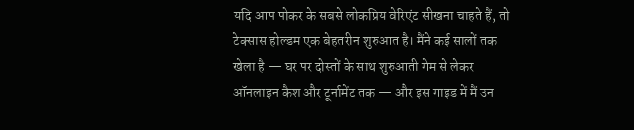यदि आप पोकर के सबसे लोकप्रिय वेरिएंट सीखना चाहते हैं, तो टेक्सास होल्डम एक बेहतरीन शुरुआत है। मैंने कई सालों तक खेला है — घर पर दोस्तों के साथ शुरुआती गेम से लेकर ऑनलाइन कैश और टूर्नामेंट तक — और इस गाइड में मैं उन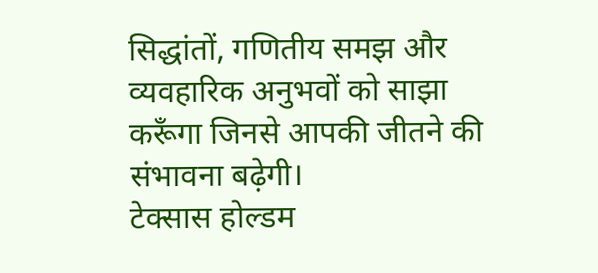सिद्धांतों, गणितीय समझ और व्यवहारिक अनुभवों को साझा करूँगा जिनसे आपकी जीतने की संभावना बढ़ेगी।
टेक्सास होल्डम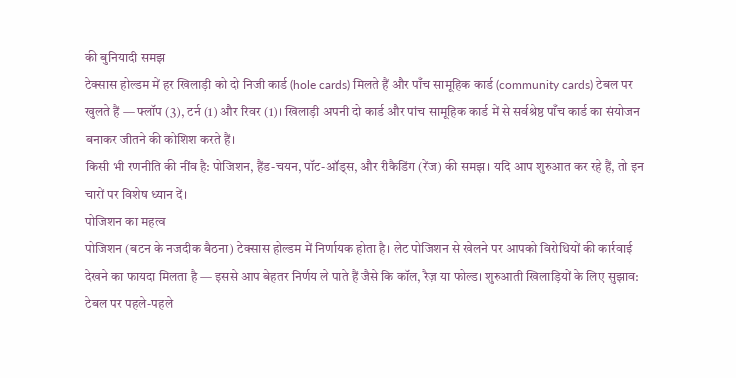की बुनियादी समझ
टेक्सास होल्डम में हर खिलाड़ी को दो निजी कार्ड (hole cards) मिलते हैं और पाँच सामूहिक कार्ड (community cards) टेबल पर खुलते हैं — फ्लॉप (3), टर्न (1) और रिवर (1)। खिलाड़ी अपनी दो कार्ड और पांच सामूहिक कार्ड में से सर्वश्रेष्ठ पाँच कार्ड का संयोजन बनाकर जीतने की कोशिश करते हैं।
किसी भी रणनीति की नींव है: पोजिशन, हैंड-चयन, पॉट-ऑड्स, और रीकैडिंग (रेंज) की समझ। यदि आप शुरुआत कर रहे हैं, तो इन चारों पर विशेष ध्यान दें।
पोजिशन का महत्व
पोजिशन (बटन के नजदीक बैठना) टेक्सास होल्डम में निर्णायक होता है। लेट पोजिशन से खेलने पर आपको विरोधियों की कार्रवाई देखने का फायदा मिलता है — इससे आप बेहतर निर्णय ले पाते हैं जैसे कि कॉल, रैज़ या फोल्ड। शुरुआती खिलाड़ियों के लिए सुझाव: टेबल पर पहले-पहले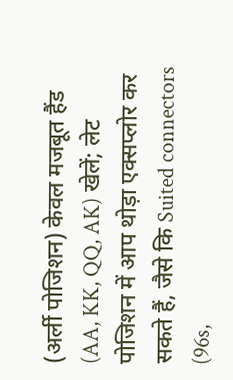(अर्ली पोजिशन) केवल मजबूत हैंड (AA, KK, QQ, AK) खेलें; लेट पोजिशन में आप थोड़ा एक्सप्लोर कर सकते हैं, जैसे कि Suited connectors (96s,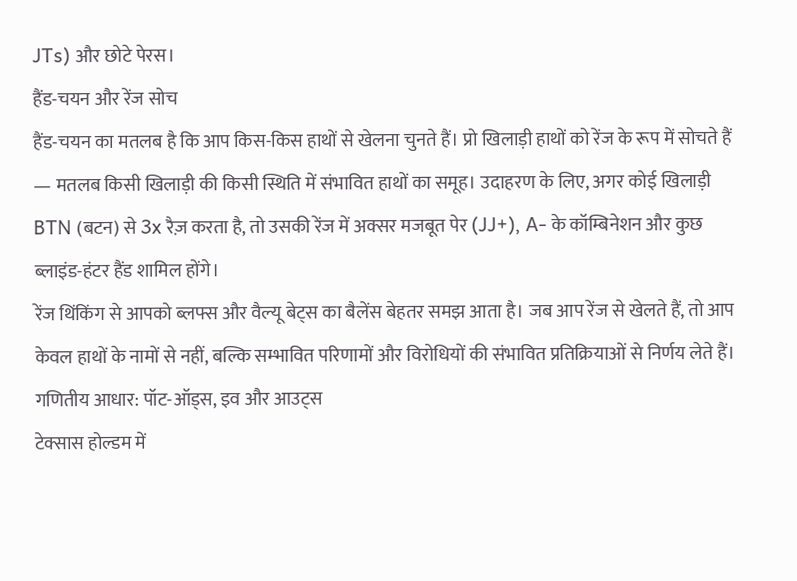JTs) और छोटे पेरस।
हैंड-चयन और रेंज सोच
हैंड-चयन का मतलब है कि आप किस-किस हाथों से खेलना चुनते हैं। प्रो खिलाड़ी हाथों को रेंज के रूप में सोचते हैं — मतलब किसी खिलाड़ी की किसी स्थिति में संभावित हाथों का समूह। उदाहरण के लिए, अगर कोई खिलाड़ी BTN (बटन) से 3x रैज़ करता है, तो उसकी रेंज में अक्सर मजबूत पेर (JJ+), A- के कॉम्बिनेशन और कुछ ब्लाइंड-हंटर हैंड शामिल होंगे।
रेंज थिंकिंग से आपको ब्लफ्स और वैल्यू बेट्स का बैलेंस बेहतर समझ आता है। जब आप रेंज से खेलते हैं, तो आप केवल हाथों के नामों से नहीं, बल्कि सम्भावित परिणामों और विरोधियों की संभावित प्रतिक्रियाओं से निर्णय लेते हैं।
गणितीय आधार: पॉट-ऑड्स, इव और आउट्स
टेक्सास होल्डम में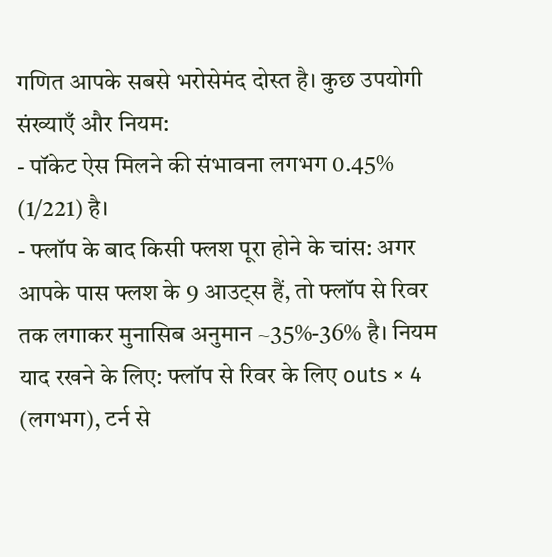गणित आपके सबसे भरोसेमंद दोस्त है। कुछ उपयोगी संख्याएँ और नियम:
- पॉकेट ऐस मिलने की संभावना लगभग 0.45% (1/221) है।
- फ्लॉप के बाद किसी फ्लश पूरा होने के चांस: अगर आपके पास फ्लश के 9 आउट्स हैं, तो फ्लॉप से रिवर तक लगाकर मुनासिब अनुमान ~35%-36% है। नियम याद रखने के लिए: फ्लॉप से रिवर के लिए outs × 4 (लगभग), टर्न से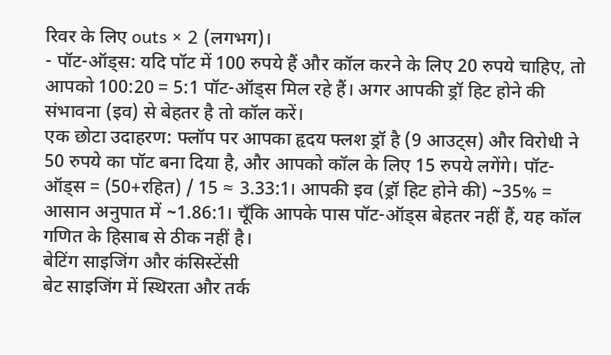रिवर के लिए outs × 2 (लगभग)।
- पॉट-ऑड्स: यदि पॉट में 100 रुपये हैं और कॉल करने के लिए 20 रुपये चाहिए, तो आपको 100:20 = 5:1 पॉट-ऑड्स मिल रहे हैं। अगर आपकी ड्रॉ हिट होने की संभावना (इव) से बेहतर है तो कॉल करें।
एक छोटा उदाहरण: फ्लॉप पर आपका हृदय फ्लश ड्रॉ है (9 आउट्स) और विरोधी ने 50 रुपये का पॉट बना दिया है, और आपको कॉल के लिए 15 रुपये लगेंगे। पॉट-ऑड्स = (50+रहित) / 15 ≈ 3.33:1। आपकी इव (ड्रॉ हिट होने की) ~35% = आसान अनुपात में ~1.86:1। चूँकि आपके पास पॉट-ऑड्स बेहतर नहीं हैं, यह कॉल गणित के हिसाब से ठीक नहीं है।
बेटिंग साइजिंग और कंसिस्टेंसी
बेट साइजिंग में स्थिरता और तर्क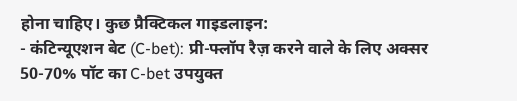होना चाहिए। कुछ प्रैक्टिकल गाइडलाइन:
- कंटिन्यूएशन बेट (C-bet): प्री-फ्लॉप रैज़ करने वाले के लिए अक्सर 50-70% पॉट का C-bet उपयुक्त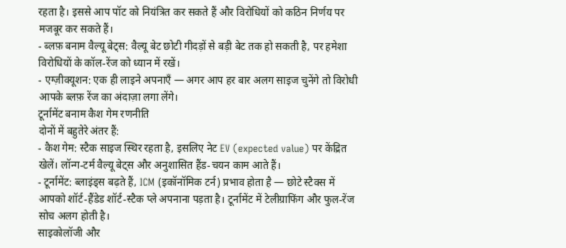रहता है। इससे आप पॉट को नियंत्रित कर सकते हैं और विरोधियों को कठिन निर्णय पर मजबूर कर सकते हैं।
- ब्लफ़ बनाम वैल्यू बेट्स: वैल्यू बेट छोटी गीदड़ों से बड़ी बेट तक हो सकती है, पर हमेशा विरोधियों के कॉल-रेंज को ध्यान में रखें।
- एग्ज़ीक्यूशन: एक ही लाइने अपनाएँ — अगर आप हर बार अलग साइज चुनेंगे तो विरोधी आपके ब्लफ़ रेंज का अंदाज़ा लगा लेंगे।
टूर्नामेंट बनाम कैश गेम रणनीति
दोनों में बहुतेरे अंतर हैं:
- कैश गेम: स्टैक साइज स्थिर रहता है, इसलिए नेट EV (expected value) पर केंद्रित खेलें। लॉन्ग-टर्म वैल्यू बेट्स और अनुशासित हैंड-चयन काम आते हैं।
- टूर्नामेंट: ब्लाइंड्स बढ़ते हैं, ICM (इकॉनॉमिक टर्न) प्रभाव होता है — छोटे स्टैक्स में आपको शॉर्ट-हैंडेड शॉर्ट-स्टैक प्ले अपनाना पड़ता है। टूर्नामेंट में टेलीग्राफिंग और फुल-रेंज सोच अलग होती है।
साइकोलॉजी और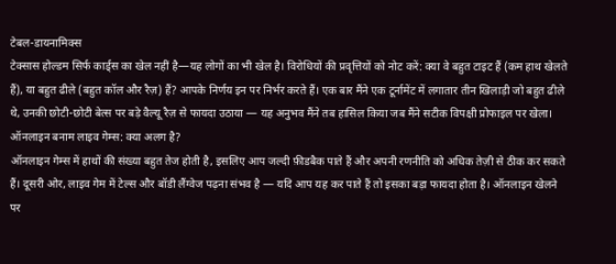टेबल-डायनामिक्स
टेक्सास होल्डम सिर्फ कार्ड्स का खेल नहीं है—यह लोगों का भी खेल है। विरोधियों की प्रवृत्तियों को नोट करें: क्या वे बहुत टाइट हैं (कम हाथ खेलते हैं), या बहुत ढीले (बहुत कॉल और रैज़) हैं? आपके निर्णय इन पर निर्भर करते हैं। एक बार मैंने एक टूर्नामेंट में लगातार तीन खिलाड़ी जो बहुत ढीले थे, उनकी छोटी-छोटी बेत्स पर बड़े वैल्यू रैज़ से फायदा उठाया — यह अनुभव मैंने तब हासिल किया जब मैंने सटीक विपक्षी प्रोफाइल पर खेला।
ऑनलाइन बनाम लाइव गेम्स: क्या अलग है?
ऑनलाइन गेम्स में हाथों की संख्या बहुत तेज होती है, इसलिए आप जल्दी फ़ीडबैक पाते हैं और अपनी रणनीति को अधिक तेज़ी से ठीक कर सकते हैं। दूसरी ओर, लाइव गेम में टेल्स और बॉडी लैंग्वेज पढ़ना संभव है — यदि आप यह कर पाते हैं तो इसका बड़ा फायदा होता है। ऑनलाइन खेलने पर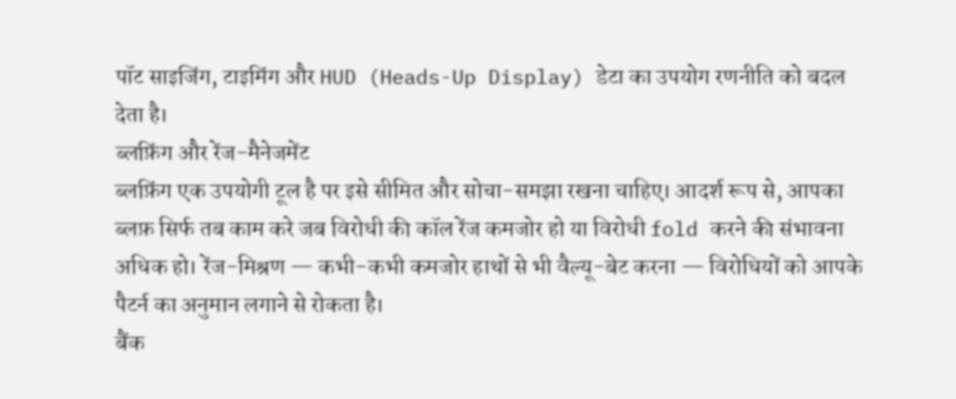पॉट साइजिंग, टाइमिंग और HUD (Heads-Up Display) डेटा का उपयोग रणनीति को बदल देता है।
ब्लफ़िंग और रेंज-मैनेजमेंट
ब्लफ़िंग एक उपयोगी टूल है पर इसे सीमित और सोचा-समझा रखना चाहिए। आदर्श रूप से, आपका ब्लफ़ सिर्फ तब काम करे जब विरोधी की कॉल रेंज कमजोर हो या विरोधी fold करने की संभावना अधिक हो। रेंज-मिश्रण — कभी-कभी कमजोर हाथों से भी वैल्यू-बेट करना — विरोधियों को आपके पैटर्न का अनुमान लगाने से रोकता है।
बैंक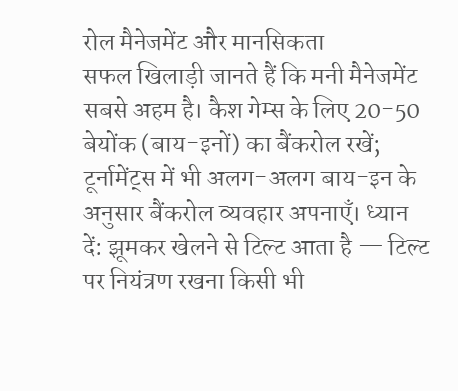रोल मैनेजमेंट और मानसिकता
सफल खिलाड़ी जानते हैं कि मनी मैनेजमेंट सबसे अहम है। कैश गेम्स के लिए 20-50 बेयोंक (बाय-इनों) का बैंकरोल रखें; टूर्नामेंट्स में भी अलग-अलग बाय-इन के अनुसार बैंकरोल व्यवहार अपनाएँ। ध्यान दें: झूमकर खेलने से टिल्ट आता है — टिल्ट पर नियंत्रण रखना किसी भी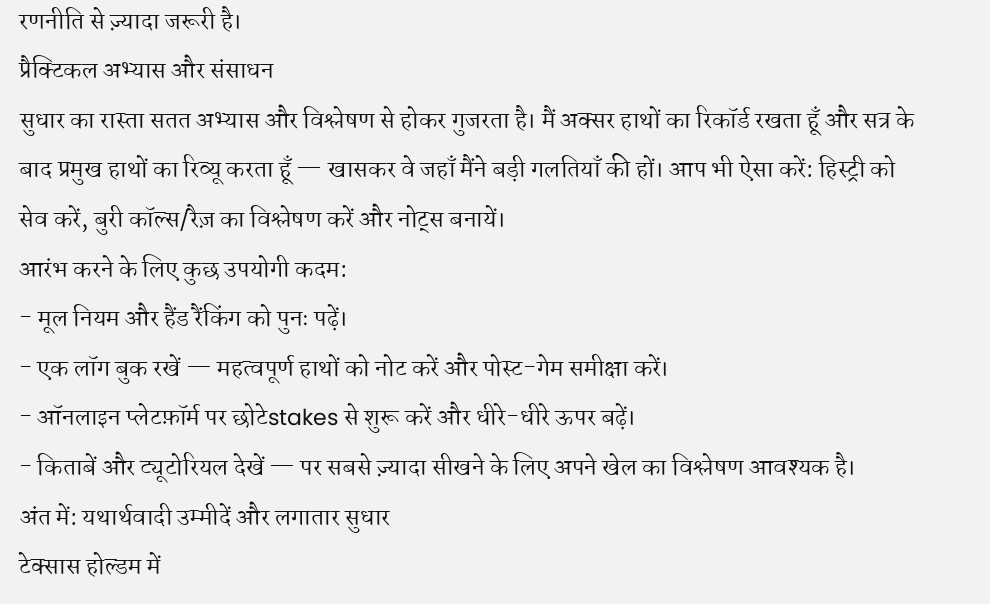रणनीति से ज़्यादा जरूरी है।
प्रैक्टिकल अभ्यास और संसाधन
सुधार का रास्ता सतत अभ्यास और विश्लेषण से होकर गुजरता है। मैं अक्सर हाथों का रिकॉर्ड रखता हूँ और सत्र के बाद प्रमुख हाथों का रिव्यू करता हूँ — खासकर वे जहाँ मैंने बड़ी गलतियाँ की हों। आप भी ऐसा करें: हिस्ट्री को सेव करें, बुरी कॉल्स/रैज़ का विश्लेषण करें और नोट्स बनायें।
आरंभ करने के लिए कुछ उपयोगी कदम:
- मूल नियम और हैंड रैंकिंग को पुनः पढ़ें।
- एक लॉग बुक रखें — महत्वपूर्ण हाथों को नोट करें और पोस्ट-गेम समीक्षा करें।
- ऑनलाइन प्लेटफ़ॉर्म पर छोटेstakes से शुरू करें और धीरे-धीरे ऊपर बढ़ें।
- किताबें और ट्यूटोरियल देखें — पर सबसे ज़्यादा सीखने के लिए अपने खेल का विश्लेषण आवश्यक है।
अंत में: यथार्थवादी उम्मीदें और लगातार सुधार
टेक्सास होल्डम में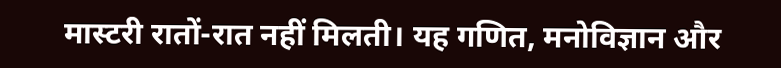मास्टरी रातों-रात नहीं मिलती। यह गणित, मनोविज्ञान और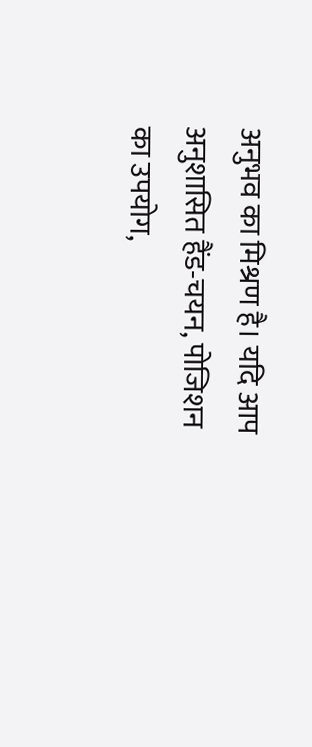अनुभव का मिश्रण है। यदि आप अनुशासित हैंड-चयन, पोजिशन का उपयोग,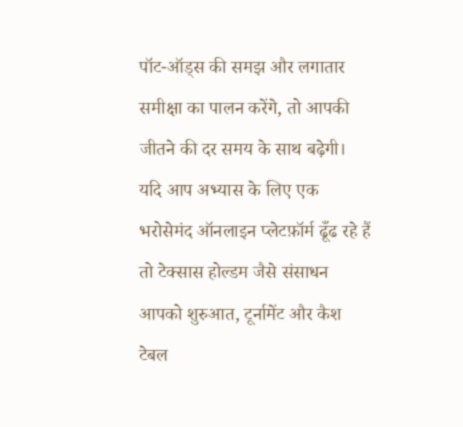पॉट-ऑड्स की समझ और लगातार समीक्षा का पालन करेंगे, तो आपकी जीतने की दर समय के साथ बढ़ेगी।
यदि आप अभ्यास के लिए एक भरोसेमंद ऑनलाइन प्लेटफ़ॉर्म ढूँढ रहे हैं तो टेक्सास होल्डम जैसे संसाधन आपको शुरुआत, टूर्नामेंट और कैश टेबल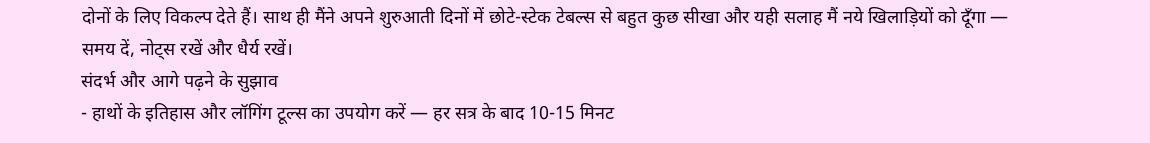दोनों के लिए विकल्प देते हैं। साथ ही मैंने अपने शुरुआती दिनों में छोटे-स्टेक टेबल्स से बहुत कुछ सीखा और यही सलाह मैं नये खिलाड़ियों को दूँगा — समय दें, नोट्स रखें और धैर्य रखें।
संदर्भ और आगे पढ़ने के सुझाव
- हाथों के इतिहास और लॉगिंग टूल्स का उपयोग करें — हर सत्र के बाद 10-15 मिनट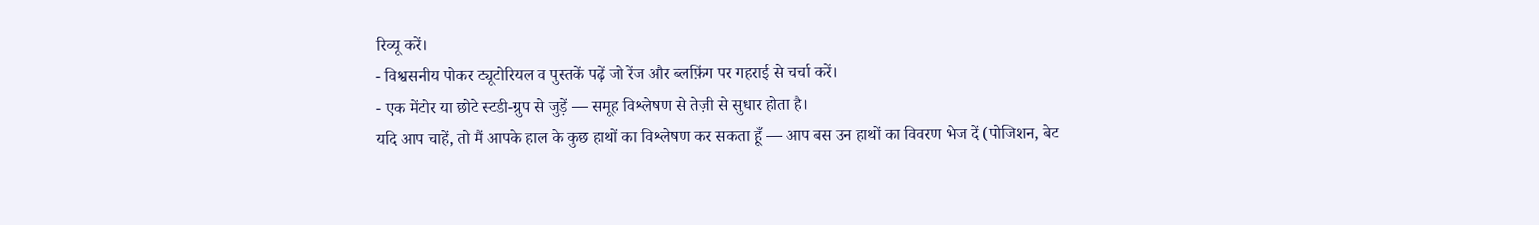रिव्यू करें।
- विश्वसनीय पोकर ट्यूटोरियल व पुस्तकें पढ़ें जो रेंज और ब्लफ़िंग पर गहराई से चर्चा करें।
- एक मेंटोर या छोटे स्टडी-ग्रुप से जुड़ें — समूह विश्लेषण से तेज़ी से सुधार होता है।
यदि आप चाहें, तो मैं आपके हाल के कुछ हाथों का विश्लेषण कर सकता हूँ — आप बस उन हाथों का विवरण भेज दें (पोजिशन, बेट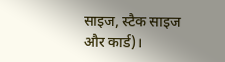साइज, स्टैक साइज और कार्ड)।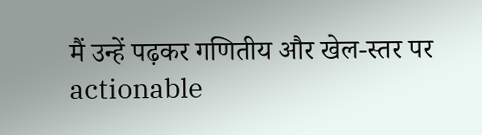मैं उन्हें पढ़कर गणितीय और खेल-स्तर पर actionable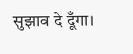सुझाव दे दूँगा।